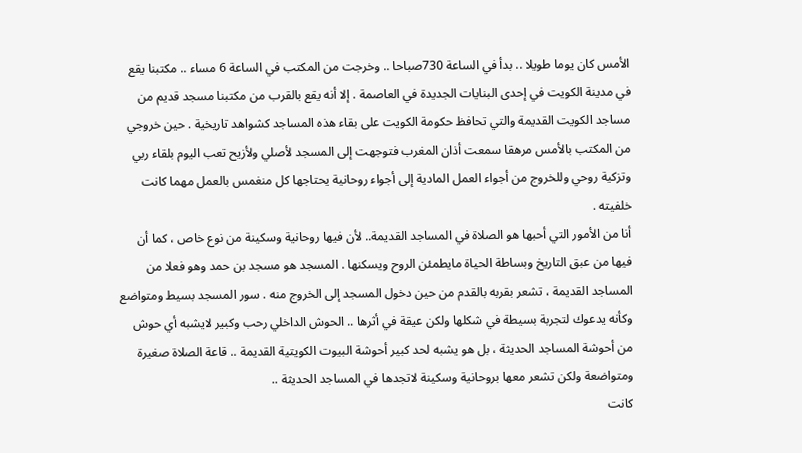الأمس كان يوما طويلا .. بدأ في الساعة 730صباحا .. وخرجت من المكتب في الساعة 6 مساء .. مكتبنا يقع في مدينة الكويت في إحدى البنايات الجديدة في العاصمة . إلا أنه يقع بالقرب من مكتبنا مسجد قديم من مساجد الكويت القديمة والتي تحافظ حكومة الكويت على بقاء هذه المساجد كشواهد تاريخية . حين خروجي من المكتب بالأمس مرهقا سمعت أذان المغرب فتوجهت إلى المسجد لأصلي ولأزيح تعب اليوم بلقاء ربي وتزكية روحي وللخروج من أجواء العمل المادية إلى أجواء روحانية يحتاجها كل منغمس بالعمل مهما كانت خلفيته .
أنا من الأمور التي أحبها هو الصلاة في المساجد القديمة.. لأن فيها روحانية وسكينة من نوع خاص ، كما أن فيها من عبق التاريخ وبساطة الحياة مايطمئن الروح ويسكنها . المسجد هو مسجد بن حمد وهو فعلا من المساجد القديمة ، تشعر بقربه بالقدم من حين دخول المسجد إلى الخروج منه . سور المسجد بسيط ومتواضع وكأنه يدعوك لتجربة بسيطة في شكلها ولكن عيقة في أثرها .. الحوش الداخلي رحب وكبير لايشبه أي حوش من أحوشة المساجد الحديثة ، بل هو يشبه لحد كبير أحوشة البيوت الكويتية القديمة .. قاعة الصلاة صغيرة ومتواضعة ولكن تشعر معها بروحانية وسكينة لاتجدها في المساجد الحديثة ..
كانت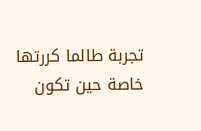تجربة طالما كررتها خاصة حين تكون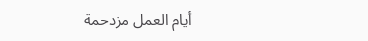أيام العمل مزدحمة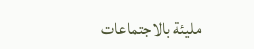مليئة بالاجتماعات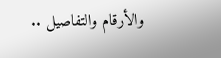والأرقام والتفاصيل ..